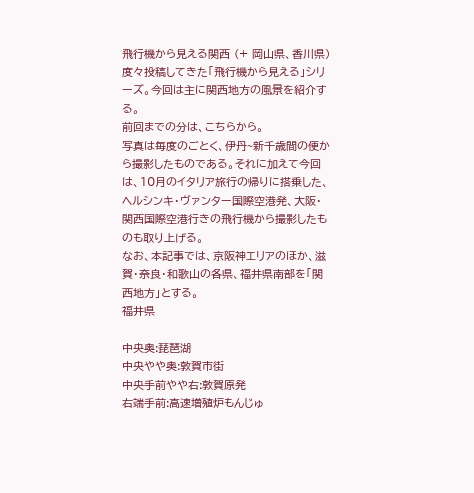飛行機から見える関西 (+ 岡山県、香川県)
度々投稿してきた「飛行機から見える」シリーズ。今回は主に関西地方の風景を紹介する。
前回までの分は、こちらから。
写真は毎度のごとく、伊丹~新千歳間の便から撮影したものである。それに加えて今回は、10月のイタリア旅行の帰りに搭乗した、ヘルシンキ・ヴァンター国際空港発、大阪・関西国際空港行きの飛行機から撮影したものも取り上げる。
なお、本記事では、京阪神エリアのほか、滋賀・奈良・和歌山の各県、福井県南部を「関西地方」とする。
福井県

中央奥:琵琶湖
中央やや奥:敦賀市街
中央手前やや右:敦賀原発
右端手前:高速増殖炉もんじゅ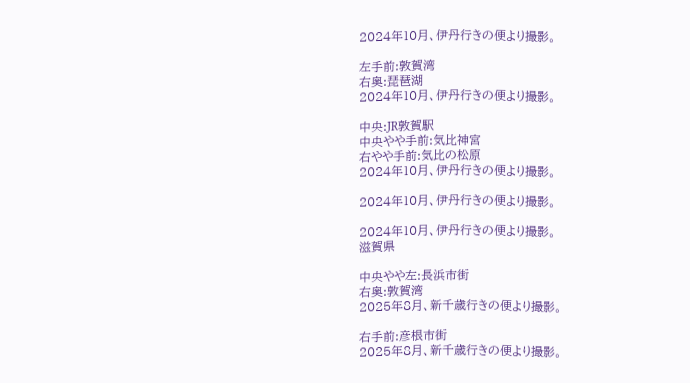2024年10月、伊丹行きの便より撮影。

左手前:敦賀湾
右奥:琵琶湖
2024年10月、伊丹行きの便より撮影。

中央:JR敦賀駅
中央やや手前:気比神宮
右やや手前:気比の松原
2024年10月、伊丹行きの便より撮影。

2024年10月、伊丹行きの便より撮影。

2024年10月、伊丹行きの便より撮影。
滋賀県

中央やや左:長浜市街
右奥:敦賀湾
2025年8月、新千歳行きの便より撮影。

右手前:彦根市街
2025年8月、新千歳行きの便より撮影。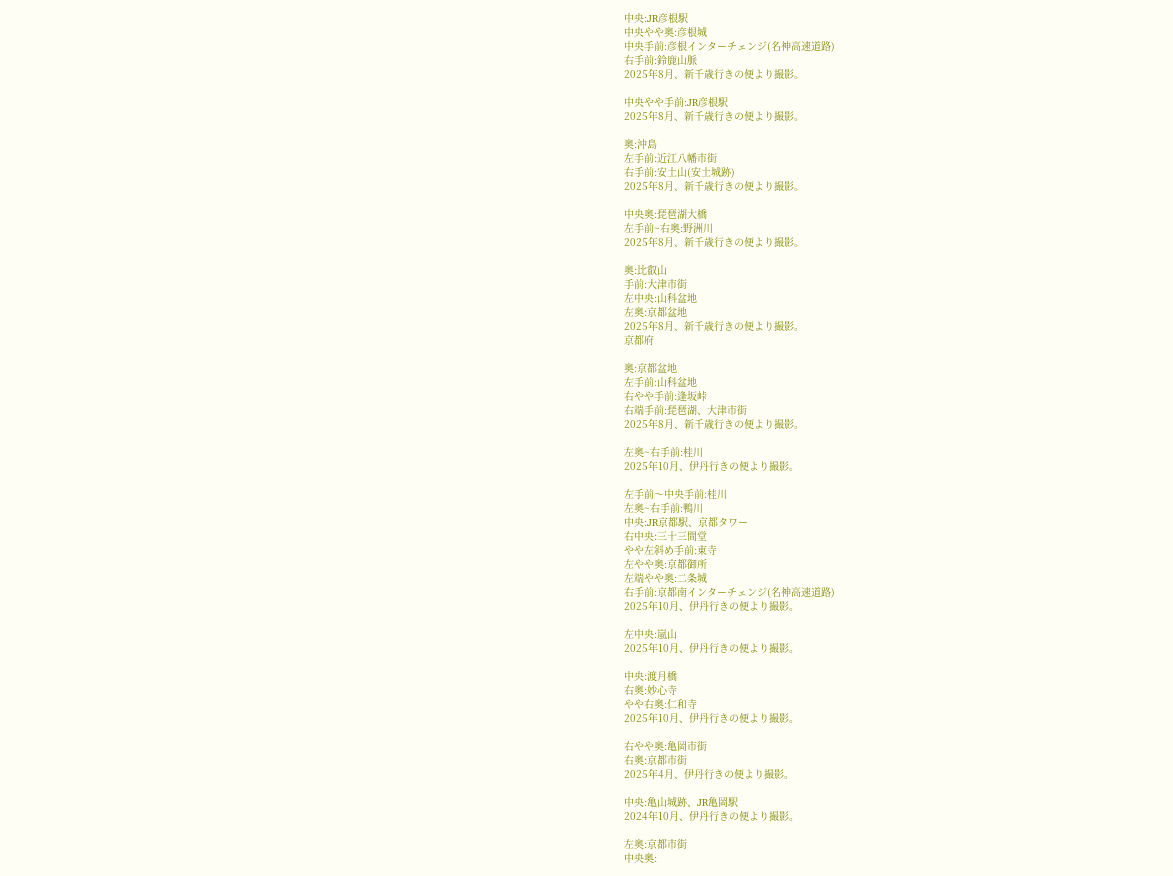中央:JR彦根駅
中央やや奥:彦根城
中央手前:彦根インターチェンジ(名神高速道路)
右手前:鈴鹿山脈
2025年8月、新千歳行きの便より撮影。

中央やや手前:JR彦根駅
2025年8月、新千歳行きの便より撮影。

奥:沖島
左手前:近江八幡市街
右手前:安土山(安土城跡)
2025年8月、新千歳行きの便より撮影。

中央奥:琵琶湖大橋
左手前~右奥:野洲川
2025年8月、新千歳行きの便より撮影。

奥:比叡山
手前:大津市街
左中央:山科盆地
左奥:京都盆地
2025年8月、新千歳行きの便より撮影。
京都府

奥:京都盆地
左手前:山科盆地
右やや手前:逢坂峠
右端手前:琵琶湖、大津市街
2025年8月、新千歳行きの便より撮影。

左奥~右手前:桂川
2025年10月、伊丹行きの便より撮影。

左手前〜中央手前:桂川
左奥~右手前:鴨川
中央:JR京都駅、京都タワー
右中央:三十三間堂
やや左斜め手前:東寺
左やや奥:京都御所
左端やや奥:二条城
右手前:京都南インターチェンジ(名神高速道路)
2025年10月、伊丹行きの便より撮影。

左中央:嵐山
2025年10月、伊丹行きの便より撮影。

中央:渡月橋
右奥:妙心寺
やや右奥:仁和寺
2025年10月、伊丹行きの便より撮影。

右やや奥:亀岡市街
右奥:京都市街
2025年4月、伊丹行きの便より撮影。

中央:亀山城跡、JR亀岡駅
2024年10月、伊丹行きの便より撮影。

左奥:京都市街
中央奥: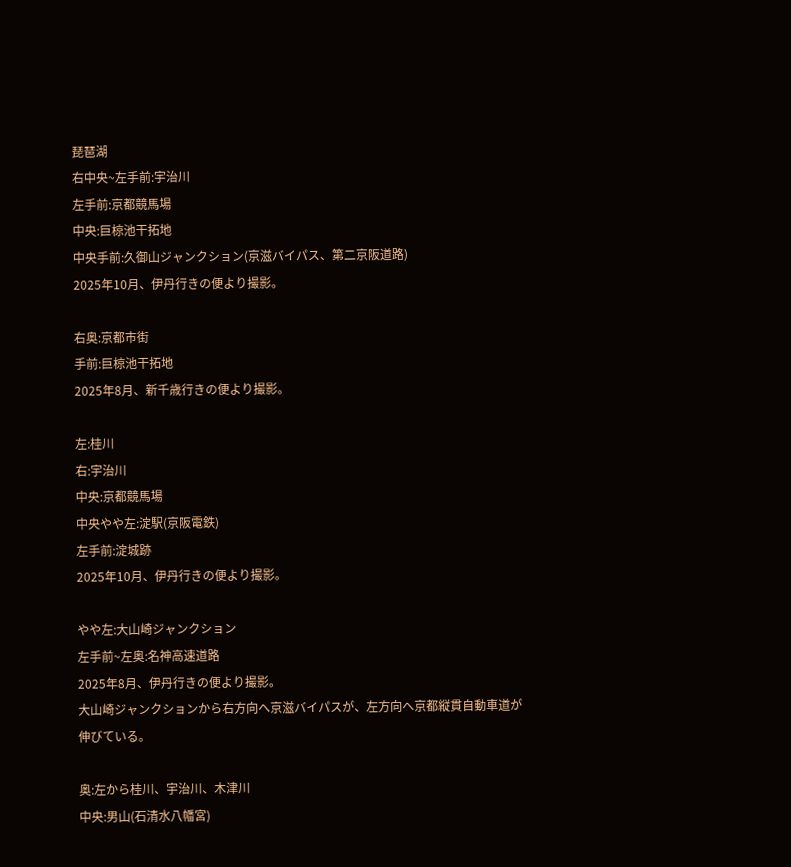琵琶湖
右中央~左手前:宇治川
左手前:京都競馬場
中央:巨椋池干拓地
中央手前:久御山ジャンクション(京滋バイパス、第二京阪道路)
2025年10月、伊丹行きの便より撮影。

右奥:京都市街
手前:巨椋池干拓地
2025年8月、新千歳行きの便より撮影。

左:桂川
右:宇治川
中央:京都競馬場
中央やや左:淀駅(京阪電鉄)
左手前:淀城跡
2025年10月、伊丹行きの便より撮影。

やや左:大山崎ジャンクション
左手前~左奥:名神高速道路
2025年8月、伊丹行きの便より撮影。
大山崎ジャンクションから右方向へ京滋バイパスが、左方向へ京都縦貫自動車道が伸びている。

奥:左から桂川、宇治川、木津川
中央:男山(石清水八幡宮)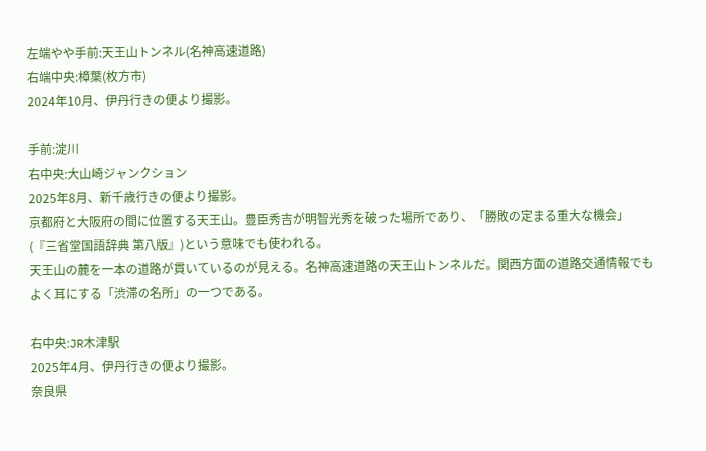左端やや手前:天王山トンネル(名神高速道路)
右端中央:樟葉(枚方市)
2024年10月、伊丹行きの便より撮影。

手前:淀川
右中央:大山崎ジャンクション
2025年8月、新千歳行きの便より撮影。
京都府と大阪府の間に位置する天王山。豊臣秀吉が明智光秀を破った場所であり、「勝敗の定まる重大な機会」(『三省堂国語辞典 第八版』)という意味でも使われる。
天王山の麓を一本の道路が貫いているのが見える。名神高速道路の天王山トンネルだ。関西方面の道路交通情報でもよく耳にする「渋滞の名所」の一つである。

右中央:JR木津駅
2025年4月、伊丹行きの便より撮影。
奈良県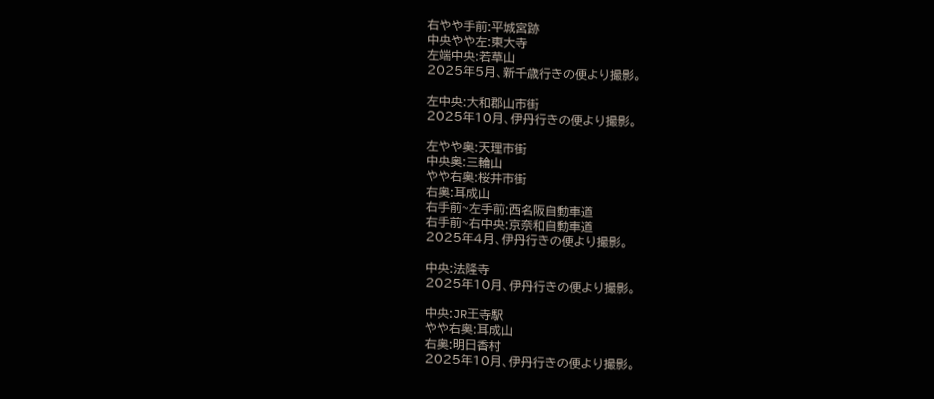右やや手前:平城宮跡
中央やや左:東大寺
左端中央:若草山
2025年5月、新千歳行きの便より撮影。

左中央:大和郡山市街
2025年10月、伊丹行きの便より撮影。

左やや奥:天理市街
中央奥:三輪山
やや右奥:桜井市街
右奥:耳成山
右手前~左手前:西名阪自動車道
右手前~右中央:京奈和自動車道
2025年4月、伊丹行きの便より撮影。

中央:法隆寺
2025年10月、伊丹行きの便より撮影。

中央:JR王寺駅
やや右奥:耳成山
右奥:明日香村
2025年10月、伊丹行きの便より撮影。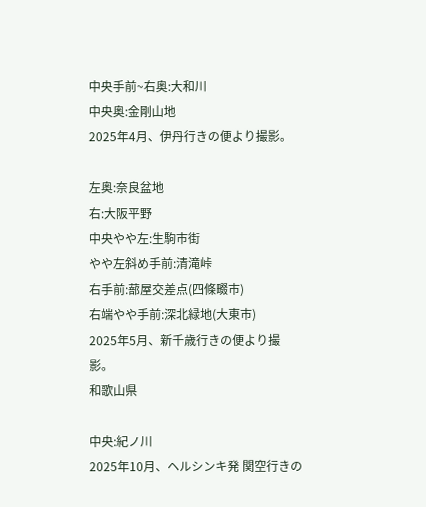中央手前~右奥:大和川
中央奥:金剛山地
2025年4月、伊丹行きの便より撮影。

左奥:奈良盆地
右:大阪平野
中央やや左:生駒市街
やや左斜め手前:清滝峠
右手前:蔀屋交差点(四條畷市)
右端やや手前:深北緑地(大東市)
2025年5月、新千歳行きの便より撮影。
和歌山県

中央:紀ノ川
2025年10月、ヘルシンキ発 関空行きの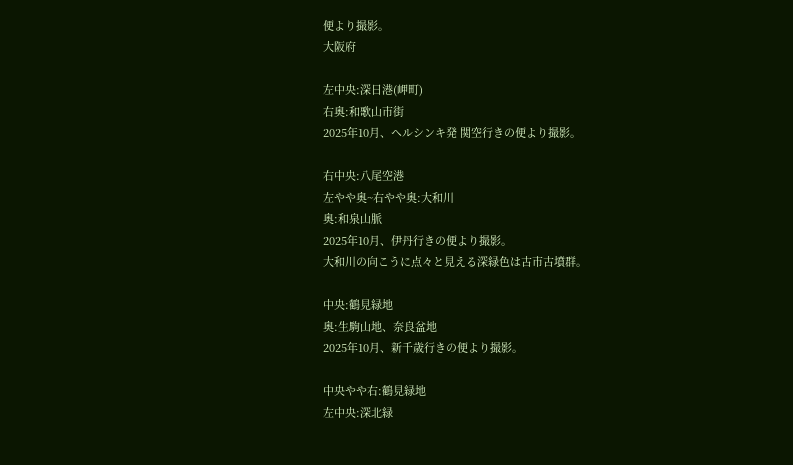便より撮影。
大阪府

左中央:深日港(岬町)
右奥:和歌山市街
2025年10月、ヘルシンキ発 関空行きの便より撮影。

右中央:八尾空港
左やや奥~右やや奥:大和川
奥:和泉山脈
2025年10月、伊丹行きの便より撮影。
大和川の向こうに点々と見える深緑色は古市古墳群。

中央:鶴見緑地
奥:生駒山地、奈良盆地
2025年10月、新千歳行きの便より撮影。

中央やや右:鶴見緑地
左中央:深北緑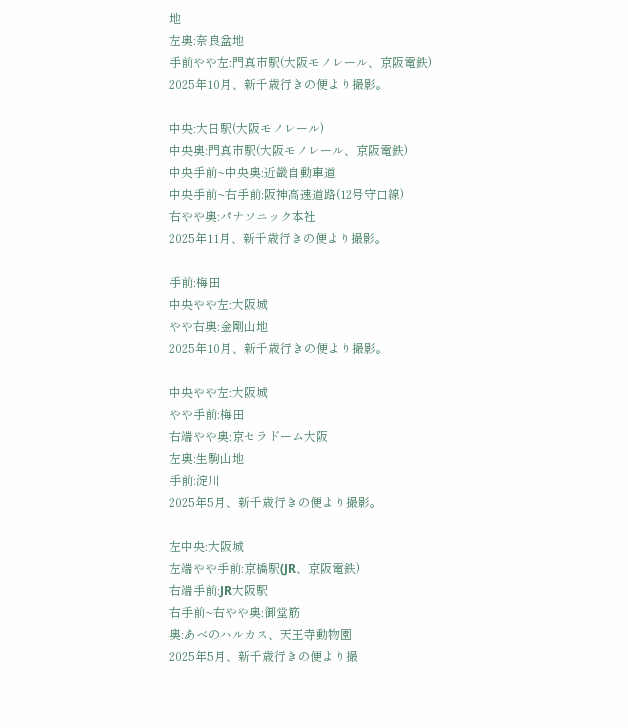地
左奥:奈良盆地
手前やや左:門真市駅(大阪モノレール、京阪電鉄)
2025年10月、新千歳行きの便より撮影。

中央:大日駅(大阪モノレール)
中央奥:門真市駅(大阪モノレール、京阪電鉄)
中央手前~中央奥:近畿自動車道
中央手前~右手前:阪神高速道路(12号守口線)
右やや奥:パナソニック本社
2025年11月、新千歳行きの便より撮影。

手前:梅田
中央やや左:大阪城
やや右奥:金剛山地
2025年10月、新千歳行きの便より撮影。

中央やや左:大阪城
やや手前:梅田
右端やや奥:京セラドーム大阪
左奥:生駒山地
手前:淀川
2025年5月、新千歳行きの便より撮影。

左中央:大阪城
左端やや手前:京橋駅(JR、京阪電鉄)
右端手前:JR大阪駅
右手前~右やや奥:御堂筋
奥:あべのハルカス、天王寺動物園
2025年5月、新千歳行きの便より撮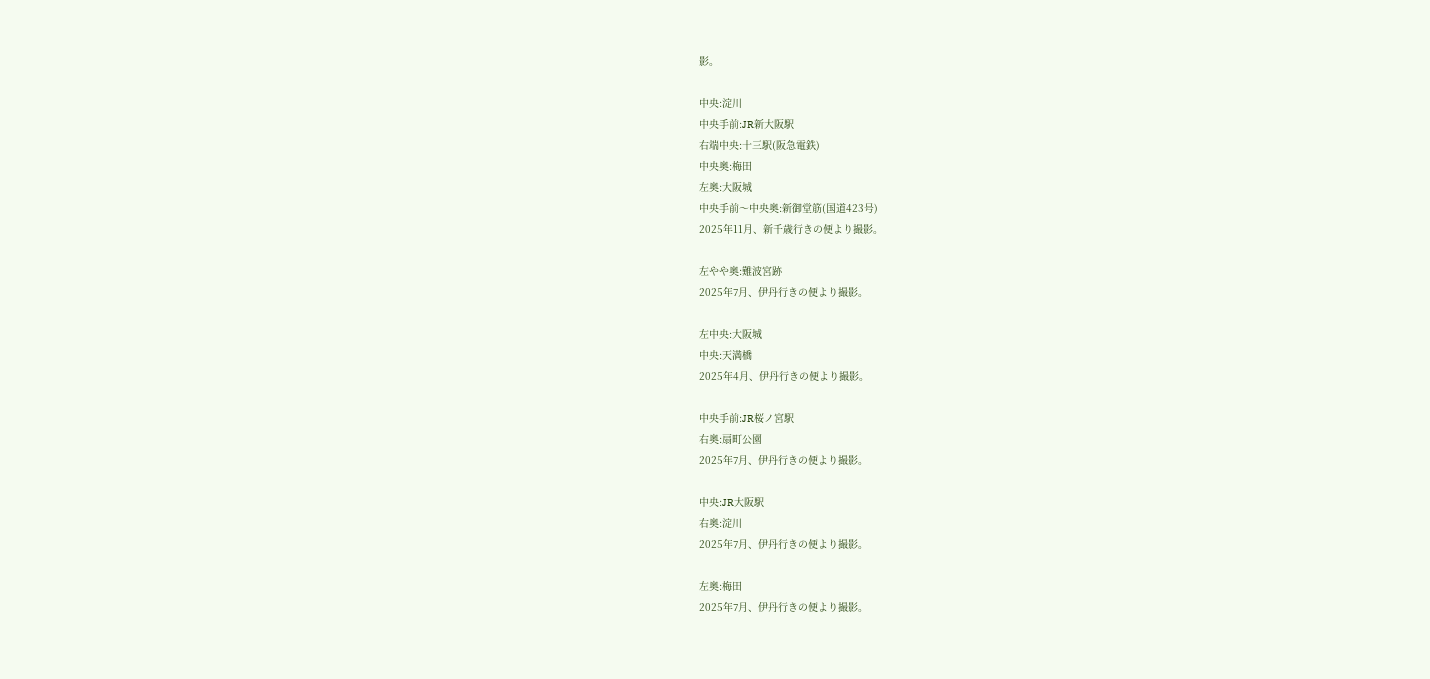影。

中央:淀川
中央手前:JR新大阪駅
右端中央:十三駅(阪急電鉄)
中央奥:梅田
左奥:大阪城
中央手前〜中央奥:新御堂筋(国道423号)
2025年11月、新千歳行きの便より撮影。

左やや奥:難波宮跡
2025年7月、伊丹行きの便より撮影。

左中央:大阪城
中央:天満橋
2025年4月、伊丹行きの便より撮影。

中央手前:JR桜ノ宮駅
右奥:扇町公園
2025年7月、伊丹行きの便より撮影。

中央:JR大阪駅
右奥:淀川
2025年7月、伊丹行きの便より撮影。

左奥:梅田
2025年7月、伊丹行きの便より撮影。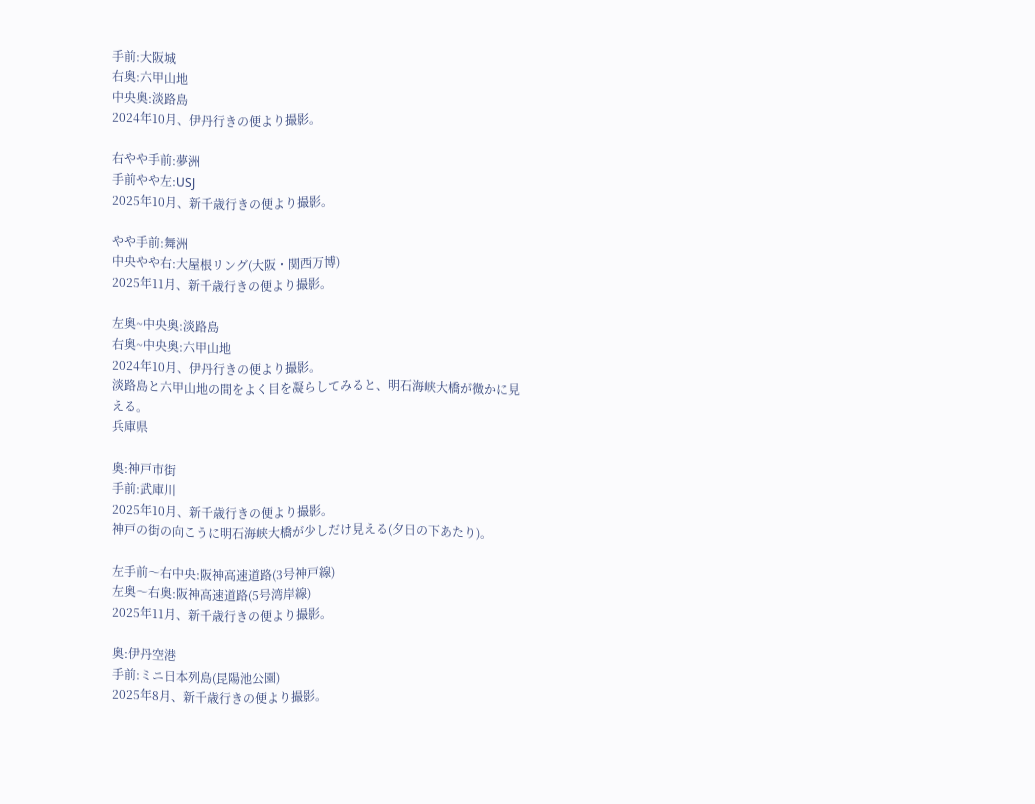手前:大阪城
右奥:六甲山地
中央奥:淡路島
2024年10月、伊丹行きの便より撮影。

右やや手前:夢洲
手前やや左:USJ
2025年10月、新千歳行きの便より撮影。

やや手前:舞洲
中央やや右:大屋根リング(大阪・関西万博)
2025年11月、新千歳行きの便より撮影。

左奥~中央奥:淡路島
右奥~中央奥:六甲山地
2024年10月、伊丹行きの便より撮影。
淡路島と六甲山地の間をよく目を凝らしてみると、明石海峡大橋が微かに見える。
兵庫県

奥:神戸市街
手前:武庫川
2025年10月、新千歳行きの便より撮影。
神戸の街の向こうに明石海峡大橋が少しだけ見える(夕日の下あたり)。

左手前〜右中央:阪神高速道路(3号神戸線)
左奥〜右奥:阪神高速道路(5号湾岸線)
2025年11月、新千歳行きの便より撮影。

奥:伊丹空港
手前:ミニ日本列島(昆陽池公園)
2025年8月、新千歳行きの便より撮影。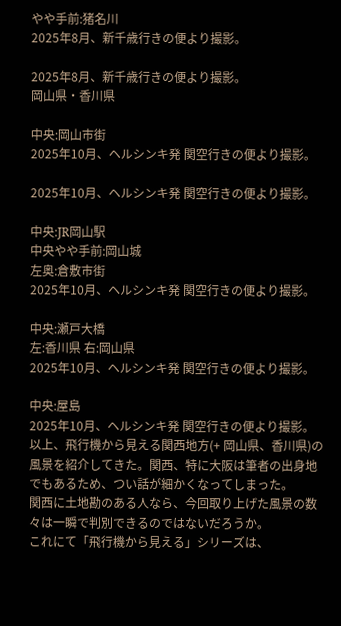やや手前:猪名川
2025年8月、新千歳行きの便より撮影。

2025年8月、新千歳行きの便より撮影。
岡山県・香川県

中央:岡山市街
2025年10月、ヘルシンキ発 関空行きの便より撮影。

2025年10月、ヘルシンキ発 関空行きの便より撮影。

中央:JR岡山駅
中央やや手前:岡山城
左奥:倉敷市街
2025年10月、ヘルシンキ発 関空行きの便より撮影。

中央:瀬戸大橋
左:香川県 右:岡山県
2025年10月、ヘルシンキ発 関空行きの便より撮影。

中央:屋島
2025年10月、ヘルシンキ発 関空行きの便より撮影。
以上、飛行機から見える関西地方(+ 岡山県、香川県)の風景を紹介してきた。関西、特に大阪は筆者の出身地でもあるため、つい話が細かくなってしまった。
関西に土地勘のある人なら、今回取り上げた風景の数々は一瞬で判別できるのではないだろうか。
これにて「飛行機から見える」シリーズは、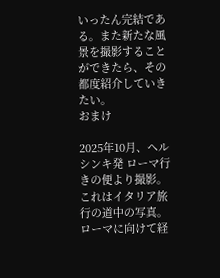いったん完結である。また新たな風景を撮影することができたら、その都度紹介していきたい。
おまけ

2025年10月、ヘルシンキ発 ローマ行きの便より撮影。
これはイタリア旅行の道中の写真。ローマに向けて経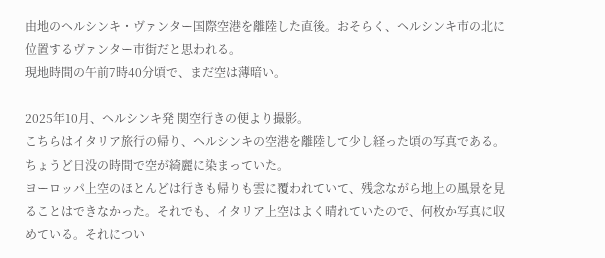由地のヘルシンキ・ヴァンター国際空港を離陸した直後。おそらく、ヘルシンキ市の北に位置するヴァンター市街だと思われる。
現地時間の午前7時40分頃で、まだ空は薄暗い。

2025年10月、ヘルシンキ発 関空行きの便より撮影。
こちらはイタリア旅行の帰り、ヘルシンキの空港を離陸して少し経った頃の写真である。ちょうど日没の時間で空が綺麗に染まっていた。
ヨーロッパ上空のほとんどは行きも帰りも雲に覆われていて、残念ながら地上の風景を見ることはできなかった。それでも、イタリア上空はよく晴れていたので、何枚か写真に収めている。それについ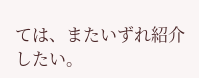ては、またいずれ紹介したい。